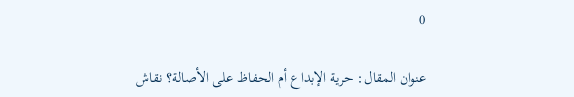0

عنوان المقال: حرية الإبداع أم الحفاظ على الأصالة؟ نقاش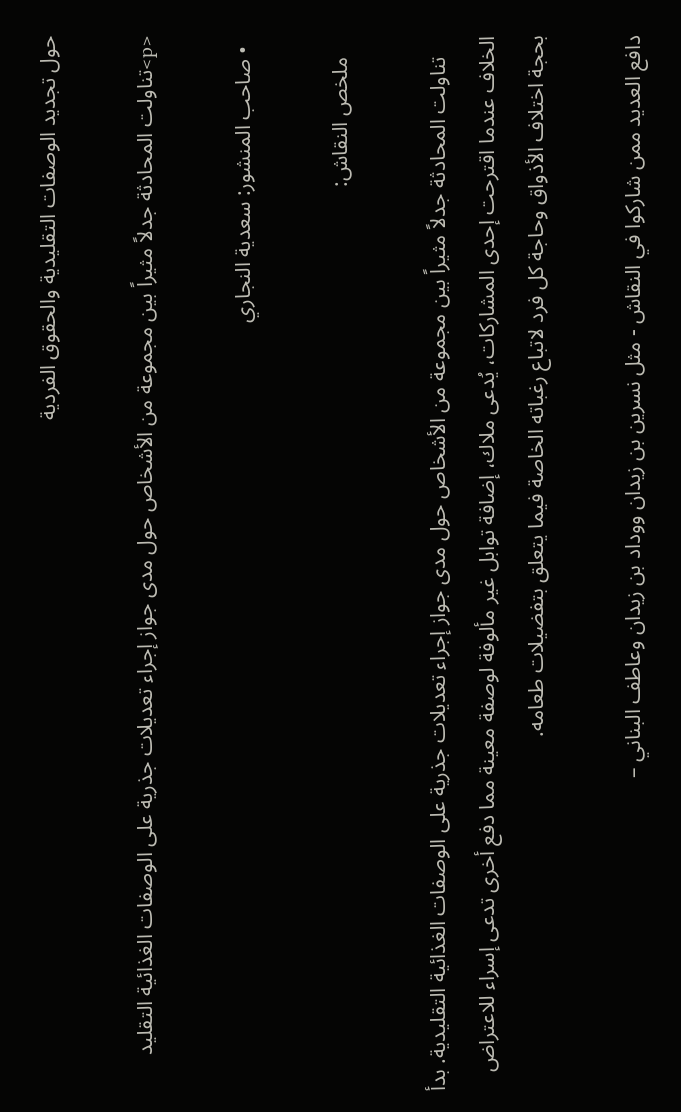حول تجديد الوصفات التقليدية والحقوق الفردية

<p>تناولت المحادثة جدلاً مثيراً بين مجموعة من الأشخاص حول مدى جواز إجراء تعديلات جذرية على الوصفات الغذائية التقليد

  • صاحب المنشور: سعدية النجاري

    ملخص النقاش:

    تناولت المحادثة جدلاً مثيراً بين مجموعة من الأشخاص حول مدى جواز إجراء تعديلات جذرية على الوصفات الغذائية التقليدية. بدأ الخلاف عندما اقترحت إحدى المشاركات، يُدعى ملاك، إضافة توابل غير مألوفة لوصفة معينة مما دفع أخرى تدعى إسراء للاعتراض بحجة اختلاف الأذواق وحاجة كل فرد لاتباع رغباته الخاصة فيما يتعلق بتفضيلات طعامه.

دافع العديد ممن شاركوا في النقاش - مثل نسرين بن زيدان ووداد بن زيدان وعاطف البناني –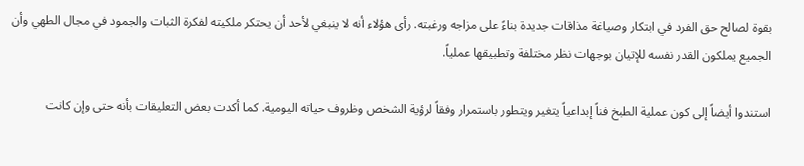بقوة لصالح حق الفرد في ابتكار وصياغة مذاقات جديدة بناءً على مزاجه ورغبته. رأى هؤلاء أنه لا ينبغي لأحد أن يحتكر ملكيته لفكرة الثبات والجمود في مجال الطهي وأن الجميع يملكون القدر نفسه للإتيان بوجهات نظر مختلفة وتطبيقها عملياً.

استندوا أيضاً إلى كون عملية الطبخ فناً إبداعياً يتغير ويتطور باستمرار وفقاً لرؤية الشخص وظروف حياته اليومية. كما أكدت بعض التعليقات بأنه حتى وإن كانت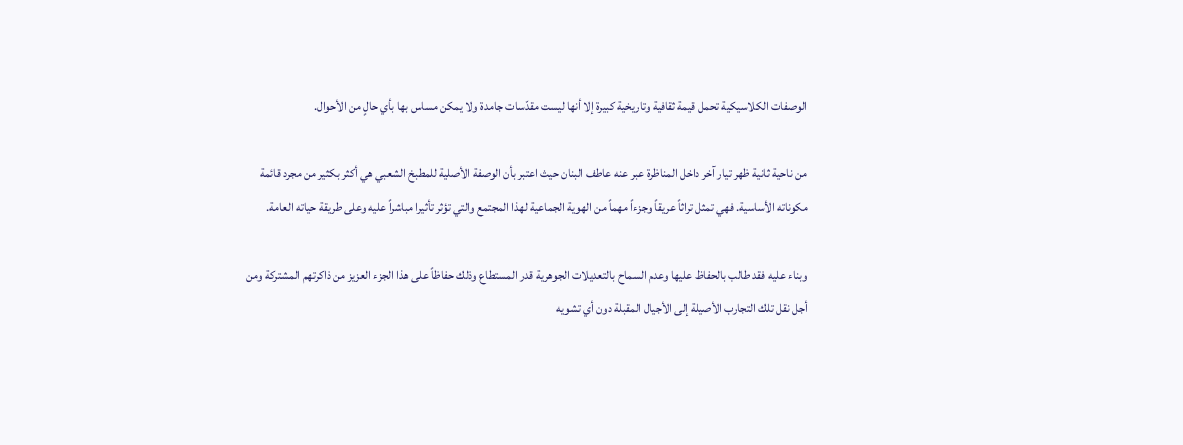الوصفات الكلاسيكية تحمل قيمة ثقافية وتاريخية كبيرة إلا أنها ليست مقدّسات جامدة ولا يمكن مساس بها بأي حالٍ من الأحوال.

من ناحية ثانية ظهر تيار آخر داخل المناظرة عبر عنه عاطف البنان حيث اعتبر بأن الوصفة الأصلية للمطبخ الشعبي هي أكثر بكثير من مجرد قائمة مكوناته الأساسية. فهي تمثل تراثاً عريقاً وجزءاً مهماً من الهوية الجماعية لهذا المجتمع والتي تؤثر تأثيرا مباشراً عليه وعلى طريقة حياته العامة.

وبناء عليه فقد طالب بالحفاظ عليها وعدم السماح بالتعديلات الجوهرية قدر المستطاع وذلك حفاظاً على هذا الجزء العزيز من ذاكرتهم المشتركة ومن أجل نقل تلك التجارب الأصيلة إلى الأجيال المقبلة دون أي تشويه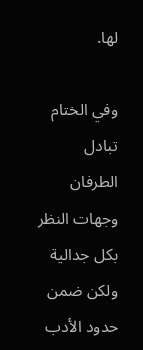لها.

وفي الختام تبادل الطرفان وجهات النظر بكل جدالية ولكن ضمن حدود الأدب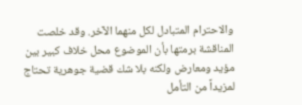والاحترام المتبادل لكل منهما الآخر. وقد خلصت المناقشة برمتها بأن الموضوع محل خلاف كبير بين مؤيد ومعارض ولكنه بلا شك قضية جوهرية تحتاج لمزيداً من التأمل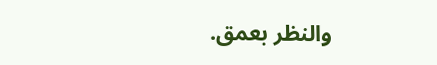والنظر بعمق.